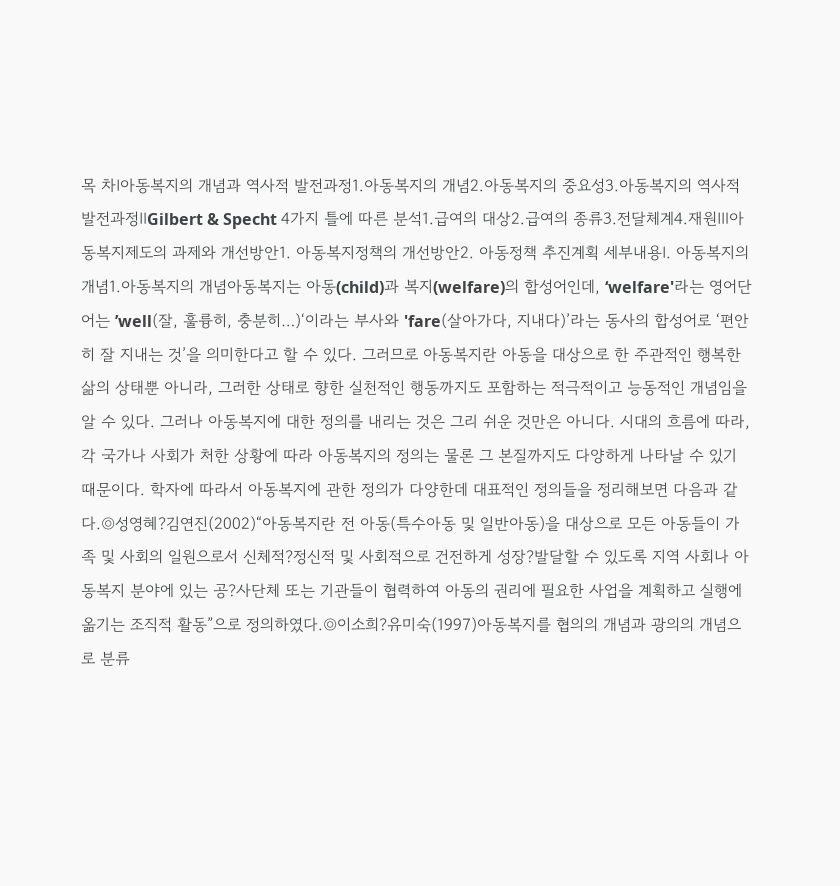목 차Ⅰ아동복지의 개념과 역사적 발전과정1.아동복지의 개념2.아동복지의 중요성3.아동복지의 역사적 발전과정ⅡGilbert & Specht 4가지 틀에 따른 분석1.급여의 대상2.급여의 종류3.전달체계4.재원Ⅲ아동복지제도의 과제와 개선방안1. 아동복지정책의 개선방안2. 아동정책 추진계획 세부내용Ⅰ. 아동복지의 개념1.아동복지의 개념아동복지는 아동(child)과 복지(welfare)의 합성어인데, ‘welfare'라는 영어단어는 ’well(잘, 훌륭히, 충분히…)‘이라는 부사와 'fare(살아가다, 지내다)’라는 동사의 합성어로 ‘편안히 잘 지내는 것’을 의미한다고 할 수 있다. 그러므로 아동복지란 아동을 대상으로 한 주관적인 행복한 삶의 상태뿐 아니라, 그러한 상태로 향한 실천적인 행동까지도 포함하는 적극적이고 능동적인 개념임을 알 수 있다. 그러나 아동복지에 대한 정의를 내리는 것은 그리 쉬운 것만은 아니다. 시대의 흐름에 따라, 각 국가나 사회가 처한 상황에 따라 아동복지의 정의는 물론 그 본질까지도 다양하게 나타날 수 있기 때문이다. 학자에 따라서 아동복지에 관한 정의가 다양한데 대표적인 정의들을 정리해보면 다음과 같다.◎성영혜?김연진(2002)“아동복지란 전 아동(특수아동 및 일반아동)을 대상으로 모든 아동들이 가족 및 사회의 일원으로서 신체적?정신적 및 사회적으로 건전하게 성장?발달할 수 있도록 지역 사회나 아동복지 분야에 있는 공?사단체 또는 기관들이 협력하여 아동의 권리에 필요한 사업을 계획하고 실행에 옮기는 조직적 활동”으로 정의하였다.◎이소희?유미숙(1997)아동복지를 협의의 개념과 광의의 개념으로 분류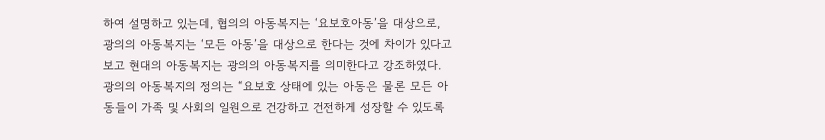하여 설명하고 있는데, 협의의 아동복지는 ‘요보호아동’을 대상으로, 광의의 아동복지는 ‘모든 아동’을 대상으로 한다는 것에 차이가 있다고 보고 현대의 아동복지는 광의의 아동복지를 의미한다고 강조하였다. 광의의 아동복지의 정의는 “요보호 상태에 있는 아동은 물론 모든 아동들이 가족 및 사회의 일원으로 건강하고 건전하게 성장할 수 있도록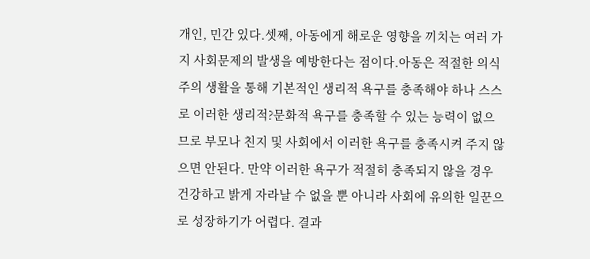개인, 민간 있다.셋째, 아동에게 해로운 영향을 끼치는 여러 가지 사회문제의 발생을 예방한다는 점이다.아동은 적절한 의식주의 생활을 통해 기본적인 생리적 욕구를 충족해야 하나 스스로 이러한 생리적?문화적 욕구를 충족할 수 있는 능력이 없으므로 부모나 친지 및 사회에서 이러한 욕구를 충족시켜 주지 않으면 안된다. 만약 이러한 욕구가 적절히 충족되지 않을 경우 건강하고 밝게 자라날 수 없을 뿐 아니라 사회에 유의한 일꾼으로 성장하기가 어렵다. 결과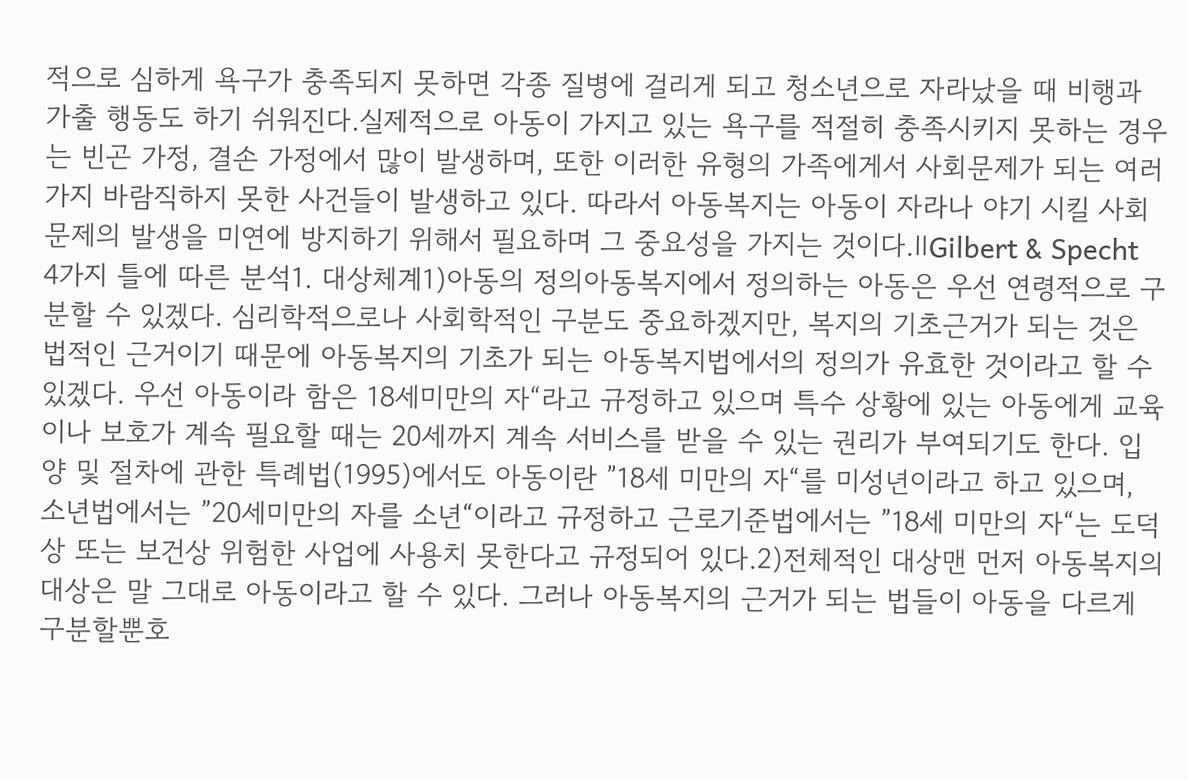적으로 심하게 욕구가 충족되지 못하면 각종 질병에 걸리게 되고 청소년으로 자라났을 때 비행과 가출 행동도 하기 쉬워진다.실제적으로 아동이 가지고 있는 욕구를 적절히 충족시키지 못하는 경우는 빈곤 가정, 결손 가정에서 많이 발생하며, 또한 이러한 유형의 가족에게서 사회문제가 되는 여러 가지 바람직하지 못한 사건들이 발생하고 있다. 따라서 아동복지는 아동이 자라나 야기 시킬 사회문제의 발생을 미연에 방지하기 위해서 필요하며 그 중요성을 가지는 것이다.ⅡGilbert & Specht 4가지 틀에 따른 분석1. 대상체계1)아동의 정의아동복지에서 정의하는 아동은 우선 연령적으로 구분할 수 있겠다. 심리학적으로나 사회학적인 구분도 중요하겠지만, 복지의 기초근거가 되는 것은 법적인 근거이기 때문에 아동복지의 기초가 되는 아동복지법에서의 정의가 유효한 것이라고 할 수 있겠다. 우선 아동이라 함은 18세미만의 자“라고 규정하고 있으며 특수 상황에 있는 아동에게 교육이나 보호가 계속 필요할 때는 20세까지 계속 서비스를 받을 수 있는 권리가 부여되기도 한다. 입양 및 절차에 관한 특례법(1995)에서도 아동이란 ”18세 미만의 자“를 미성년이라고 하고 있으며, 소년법에서는 ”20세미만의 자를 소년“이라고 규정하고 근로기준법에서는 ”18세 미만의 자“는 도덕상 또는 보건상 위험한 사업에 사용치 못한다고 규정되어 있다.2)전체적인 대상맨 먼저 아동복지의 대상은 말 그대로 아동이라고 할 수 있다. 그러나 아동복지의 근거가 되는 법들이 아동을 다르게 구분할뿐호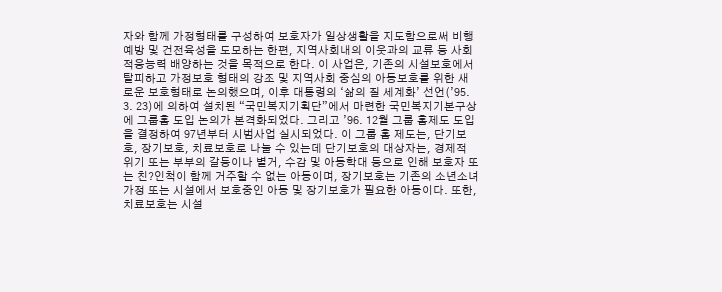자와 함께 가정형태를 구성하여 보호자가 일상생활을 지도함으로써 비행 예방 및 건전육성을 도모하는 한편, 지역사회내의 이웃과의 교류 등 사회적응능력 배양하는 것을 목적으로 한다. 이 사업은, 기존의 시설보호에서 탈피하고 가정보호 형태의 강조 및 지역사회 중심의 아동보호를 위한 새로운 보호형태로 논의했으며, 이후 대통령의 ‘삶의 질 세계화’ 선언(’95. 3. 23)에 의하여 설치된 “국민복지기획단”에서 마련한 국민복지기본구상에 그룹홈 도입 논의가 본격화되었다. 그리고 ’96. 12월 그룹 홈제도 도입을 결정하여 97년부터 시범사업 실시되었다. 이 그룹 홈 제도는, 단기보호, 장기보호, 치료보호로 나눌 수 있는데 단기보호의 대상자는, 경제적 위기 또는 부부의 갈등이나 별거, 수감 및 아동학대 등으로 인해 보호자 또는 친?인척이 함께 거주할 수 없는 아동이며, 장기보호는 기존의 소년소녀가정 또는 시설에서 보호중인 아동 및 장기보호가 필요한 아동이다. 또한, 치료보호는 시설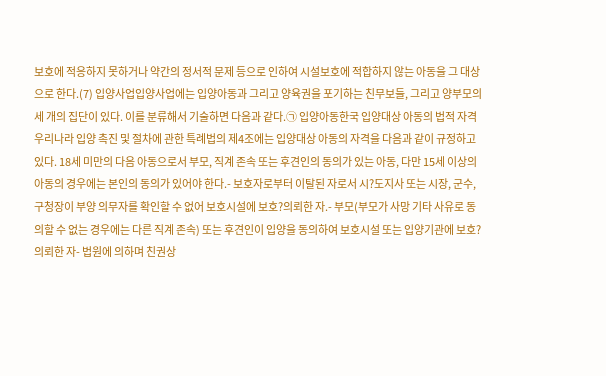보호에 적응하지 못하거나 약간의 정서적 문제 등으로 인하여 시설보호에 적합하지 않는 아동을 그 대상으로 한다.(7) 입양사업입양사업에는 입양아동과 그리고 양육권을 포기하는 친무보들, 그리고 양부모의 세 개의 집단이 있다. 이를 분류해서 기술하면 다음과 같다.㉠ 입양아동한국 입양대상 아동의 법적 자격우리나라 입양 촉진 및 절차에 관한 특례법의 제4조에는 입양대상 아동의 자격을 다음과 같이 규정하고 있다. 18세 미만의 다음 아동으로서 부모, 직계 존속 또는 후견인의 동의가 있는 아동, 다만 15세 이상의 아동의 경우에는 본인의 동의가 있어야 한다.- 보호자로부터 이탈된 자로서 시?도지사 또는 시장, 군수, 구청장이 부양 의무자를 확인할 수 없어 보호시설에 보호?의뢰한 자.- 부모(부모가 사망 기타 사유로 동의할 수 없는 경우에는 다른 직계 존속) 또는 후견인이 입양을 동의하여 보호시설 또는 입양기관에 보호?의뢰한 자- 법원에 의하며 친권상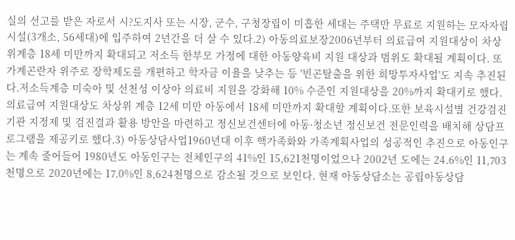실의 선고를 받은 자로서 시?도지사 또는 시장, 군수, 구청장립이 미흡한 세대는 주택만 무료로 지원하는 모자자립시설(3개소, 56세대)에 입주하여 2년간을 더 살 수 있다.2) 아동의료보장2006년부터 의료급여 지원대상이 차상위계층 18세 미만까지 확대되고 저소득 한부모 가정에 대한 아동양육비 지원 대상과 범위도 확대될 계획이다. 또 가계곤란자 위주로 장학제도를 개편하고 학자금 이율을 낮추는 등 '빈곤탈출을 위한 희망투자사업'도 지속 추진된다.저소득계층 미숙아 및 선천성 이상아 의료비 지원을 강화해 10% 수준인 지원대상을 20%까지 확대키로 했다. 의료급여 지원대상도 차상위 계층 12세 미만 아동에서 18세 미만까지 확대할 계획이다.또한 보육시설별 건강검진기관 지정제 및 검진결과 활용 방안을 마련하고 정신보건센터에 아동·청소년 정신보건 전문인력을 배치해 상담프로그램을 제공키로 했다.3) 아동상담사업1960년대 이후 핵가족화와 가족계획사업의 성공적인 추진으로 아동인구는 계속 줄어들어 1980년도 아동인구는 전체인구의 41%인 15,621천명이었으나 2002년 도에는 24.6%인 11,703천명으로 2020년에는 17.0%인 8,624천명으로 감소될 것으로 보인다. 현재 아동상담소는 공립아동상담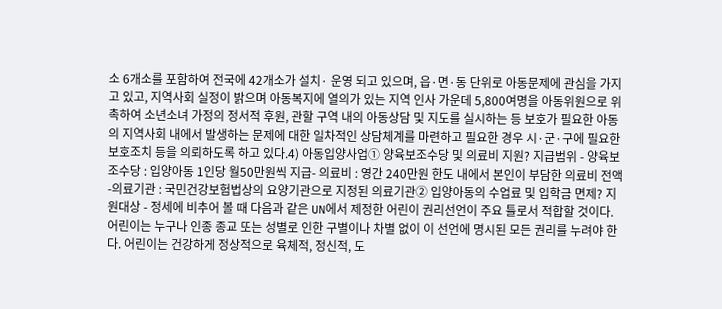소 6개소를 포함하여 전국에 42개소가 설치· 운영 되고 있으며, 읍·면·동 단위로 아동문제에 관심을 가지고 있고, 지역사회 실정이 밝으며 아동복지에 열의가 있는 지역 인사 가운데 5,800여명을 아동위원으로 위촉하여 소년소녀 가정의 정서적 후원, 관할 구역 내의 아동상담 및 지도를 실시하는 등 보호가 필요한 아동의 지역사회 내에서 발생하는 문제에 대한 일차적인 상담체계를 마련하고 필요한 경우 시·군·구에 필요한 보호조치 등을 의뢰하도록 하고 있다.4) 아동입양사업① 양육보조수당 및 의료비 지원? 지급범위 - 양육보조수당 : 입양아동 1인당 월50만원씩 지급- 의료비 : 영간 240만원 한도 내에서 본인이 부담한 의료비 전액-의료기관 : 국민건강보험법상의 요양기관으로 지정된 의료기관② 입양아동의 수업료 및 입학금 면제? 지원대상 - 정세에 비추어 볼 때 다음과 같은 UN에서 제정한 어린이 권리선언이 주요 틀로서 적합할 것이다. 어린이는 누구나 인종 종교 또는 성별로 인한 구별이나 차별 없이 이 선언에 명시된 모든 권리를 누려야 한다. 어린이는 건강하게 정상적으로 육체적, 정신적, 도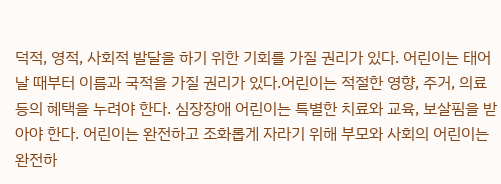덕적, 영적, 사회적 발달을 하기 위한 기회를 가질 권리가 있다. 어린이는 태어날 때부터 이름과 국적을 가질 권리가 있다.어린이는 적절한 영향, 주거, 의료 등의 혜택을 누려야 한다. 심장장애 어린이는 특별한 치료와 교육, 보살핌을 받아야 한다. 어린이는 완전하고 조화롭게 자라기 위해 부모와 사회의 어린이는 완전하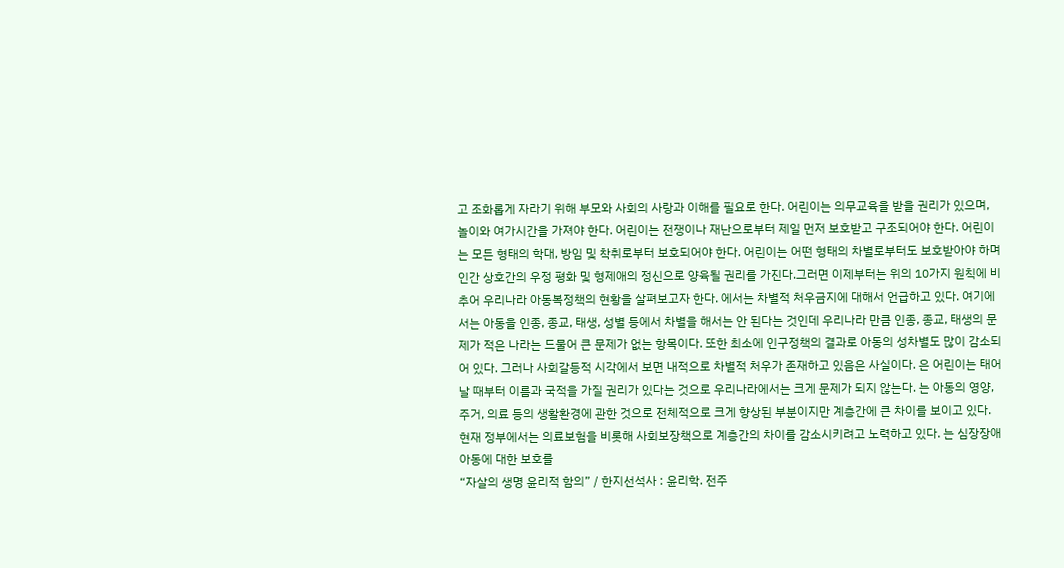고 조화롭게 자라기 위해 부모와 사회의 사랑과 이해를 필요로 한다. 어린이는 의무교육을 받을 권리가 있으며, 놀이와 여가시간을 가져야 한다. 어린이는 전쟁이나 재난으로부터 제일 먼저 보호받고 구조되어야 한다. 어린이는 모든 형태의 학대, 방임 및 착취로부터 보호되어야 한다. 어린이는 어떤 형태의 차별로부터도 보호받아야 하며 인간 상호간의 우정 평화 및 형제애의 정신으로 양육될 권리를 가진다.그러면 이제부터는 위의 10가지 원칙에 비추어 우리나라 아동복정책의 현황을 살펴보고자 한다. 에서는 차별적 처우금지에 대해서 언급하고 있다. 여기에서는 아동을 인종, 종교, 태생, 성별 등에서 차별을 해서는 안 된다는 것인데 우리나라 만큼 인종, 종교, 태생의 문제가 적은 나라는 드물어 큰 문제가 없는 항목이다. 또한 최소에 인구정책의 결과로 아동의 성차별도 많이 감소되어 있다. 그러나 사회갈등적 시각에서 보면 내적으로 차별적 처우가 존재하고 있음은 사실이다. 은 어린이는 태어날 때부터 이름과 국적을 가질 권리가 있다는 것으로 우리나라에서는 크게 문제가 되지 않는다. 는 아동의 영양, 주거, 의료 등의 생활환경에 관한 것으로 전체적으로 크게 향상된 부분이지만 계층간에 큰 차이를 보이고 있다. 현재 정부에서는 의료보험을 비롯해 사회보장책으로 계층간의 차이를 감소시키려고 노력하고 있다. 는 심장장애 아동에 대한 보호를
“자살의 생명 윤리적 함의” / 한지선석사 : 윤리학. 전주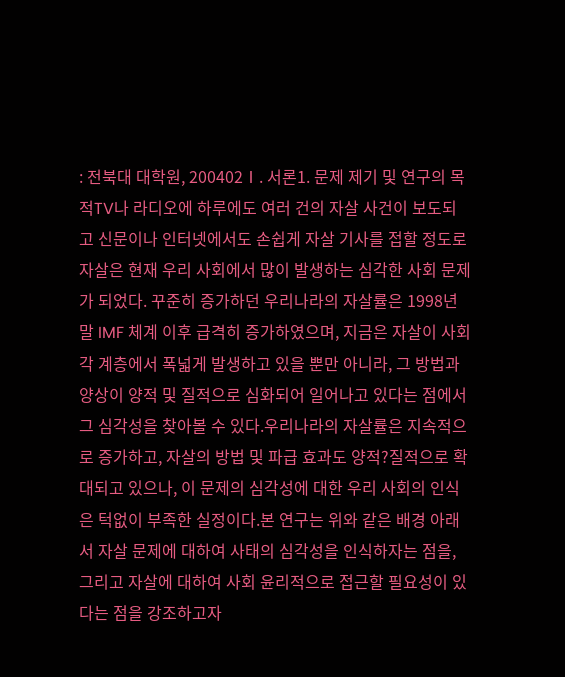: 전북대 대학원, 200402Ⅰ. 서론1. 문제 제기 및 연구의 목적TV나 라디오에 하루에도 여러 건의 자살 사건이 보도되고 신문이나 인터넷에서도 손쉽게 자살 기사를 접할 정도로 자살은 현재 우리 사회에서 많이 발생하는 심각한 사회 문제가 되었다. 꾸준히 증가하던 우리나라의 자살률은 1998년 말 IMF 체계 이후 급격히 증가하였으며, 지금은 자살이 사회 각 계층에서 폭넓게 발생하고 있을 뿐만 아니라, 그 방법과 양상이 양적 및 질적으로 심화되어 일어나고 있다는 점에서 그 심각성을 찾아볼 수 있다.우리나라의 자살률은 지속적으로 증가하고, 자살의 방법 및 파급 효과도 양적?질적으로 확대되고 있으나, 이 문제의 심각성에 대한 우리 사회의 인식은 턱없이 부족한 실정이다.본 연구는 위와 같은 배경 아래서 자살 문제에 대하여 사태의 심각성을 인식하자는 점을, 그리고 자살에 대하여 사회 윤리적으로 접근할 필요성이 있다는 점을 강조하고자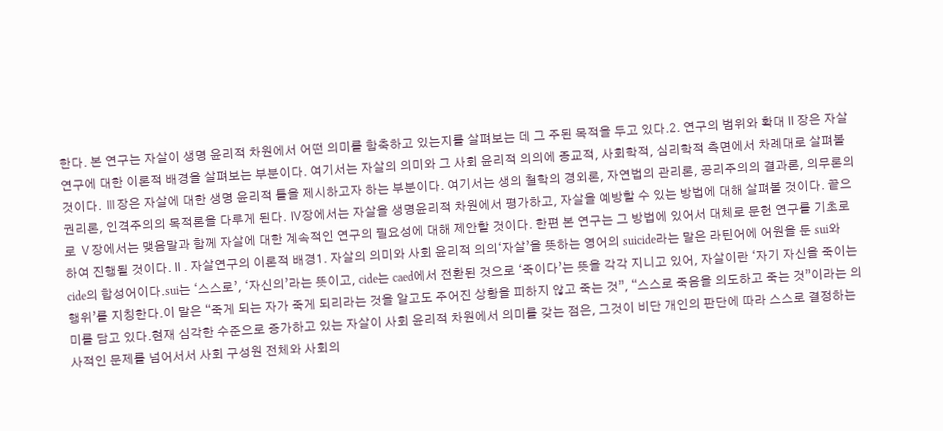한다. 본 연구는 자살이 생명 윤리적 차원에서 어떤 의미를 함축하고 있는지를 살펴보는 데 그 주된 목적을 두고 있다.2. 연구의 범위와 확대Ⅱ장은 자살 연구에 대한 이론적 배경을 살펴보는 부분이다. 여기서는 자살의 의미와 그 사회 윤리적 의의에 종교적, 사회학적, 심리학적 측면에서 차례대로 살펴볼 것이다. Ⅲ장은 자살에 대한 생명 윤리적 틀을 제시하고자 하는 부분이다. 여기서는 생의 철학의 경외론, 자연법의 관리론, 공리주의의 결과론, 의무론의 권리론, 인격주의의 목적론을 다루게 된다. Ⅳ장에서는 자살을 생명윤리적 차원에서 평가하고, 자살을 예방할 수 있는 방법에 대해 살펴볼 것이다. 끝으로 Ⅴ장에서는 맺음말과 함께 자살에 대한 계속적인 연구의 필요성에 대해 제안할 것이다. 한편 본 연구는 그 방법에 있어서 대체로 문헌 연구를 기초로 하여 진행될 것이다.Ⅱ. 자살연구의 이론적 배경1. 자살의 의미와 사회 윤리적 의의‘자살’을 뜻하는 영어의 suicide라는 말은 라틴어에 어원을 둔 sui와 cide의 합성어이다.sui는 ‘스스로’, ‘자신의’라는 뜻이고, cide는 caed에서 전환된 것으로 ‘죽이다’는 뜻을 각각 지니고 있어, 자살이란 ‘자기 자신을 죽이는 행위’를 지칭한다.이 말은 “죽게 되는 자가 죽게 되리라는 것을 알고도 주어진 상황을 피하지 않고 죽는 것”, “스스로 죽음을 의도하고 죽는 것”이라는 의미를 담고 있다.현재 심각한 수준으로 증가하고 있는 자살이 사회 윤리적 차원에서 의미를 갖는 점은, 그것이 비단 개인의 판단에 따라 스스로 결정하는 사적인 문제를 넘어서서 사회 구성원 전체와 사회의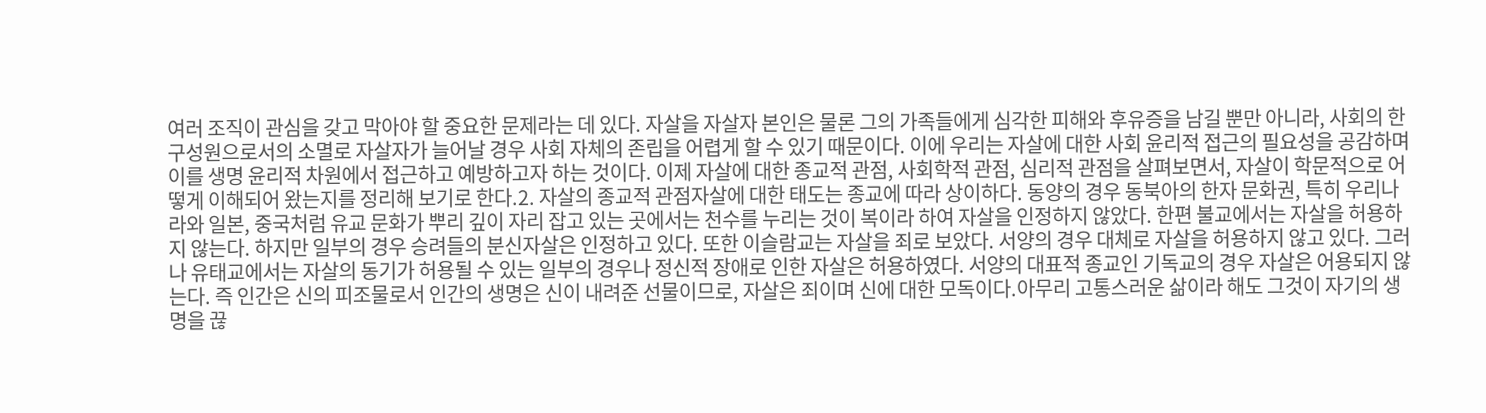여러 조직이 관심을 갖고 막아야 할 중요한 문제라는 데 있다. 자살을 자살자 본인은 물론 그의 가족들에게 심각한 피해와 후유증을 남길 뿐만 아니라, 사회의 한 구성원으로서의 소멸로 자살자가 늘어날 경우 사회 자체의 존립을 어렵게 할 수 있기 때문이다. 이에 우리는 자살에 대한 사회 윤리적 접근의 필요성을 공감하며 이를 생명 윤리적 차원에서 접근하고 예방하고자 하는 것이다. 이제 자살에 대한 종교적 관점, 사회학적 관점, 심리적 관점을 살펴보면서, 자살이 학문적으로 어떻게 이해되어 왔는지를 정리해 보기로 한다.2. 자살의 종교적 관점자살에 대한 태도는 종교에 따라 상이하다. 동양의 경우 동북아의 한자 문화권, 특히 우리나라와 일본, 중국처럼 유교 문화가 뿌리 깊이 자리 잡고 있는 곳에서는 천수를 누리는 것이 복이라 하여 자살을 인정하지 않았다. 한편 불교에서는 자살을 허용하지 않는다. 하지만 일부의 경우 승려들의 분신자살은 인정하고 있다. 또한 이슬람교는 자살을 죄로 보았다. 서양의 경우 대체로 자살을 허용하지 않고 있다. 그러나 유태교에서는 자살의 동기가 허용될 수 있는 일부의 경우나 정신적 장애로 인한 자살은 허용하였다. 서양의 대표적 종교인 기독교의 경우 자살은 어용되지 않는다. 즉 인간은 신의 피조물로서 인간의 생명은 신이 내려준 선물이므로, 자살은 죄이며 신에 대한 모독이다.아무리 고통스러운 삶이라 해도 그것이 자기의 생명을 끊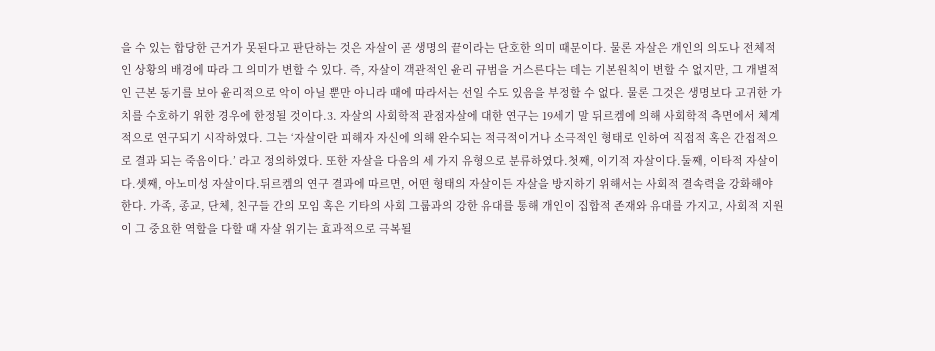을 수 있는 합당한 근거가 못된다고 판단하는 것은 자살이 곧 생명의 끝이라는 단호한 의미 때문이다. 물론 자살은 개인의 의도나 전체적인 상황의 배경에 따라 그 의미가 변할 수 있다. 즉, 자살이 객관적인 윤리 규범을 거스른다는 데는 기본원칙이 변할 수 없지만, 그 개별적인 근본 동기를 보아 윤리적으로 악이 아닐 뿐만 아니라 때에 따라서는 선일 수도 있음을 부정할 수 없다. 물론 그것은 생명보다 고귀한 가치를 수호하기 위한 경우에 한정될 것이다.3. 자살의 사회학적 관점자살에 대한 연구는 19세기 말 뒤르켐에 의해 사회학적 측면에서 체계적으로 연구되기 시작하였다. 그는 ‘자살이란 피해자 자신에 의해 완수되는 적극적이거나 소극적인 형태로 인하여 직접적 혹은 간접적으로 결과 되는 죽음이다.’ 라고 정의하였다. 또한 자살을 다음의 세 가지 유형으로 분류하였다.첫째, 이기적 자살이다.둘째, 이타적 자살이다.셋째, 아노미성 자살이다.뒤르켐의 연구 결과에 따르면, 어떤 형태의 자살이든 자살을 방지하기 위해서는 사회적 결속력을 강화해야 한다. 가족, 종교, 단체, 친구들 간의 모임 혹은 기타의 사회 그룹과의 강한 유대를 통해 개인이 집합적 존재와 유대를 가지고, 사회적 지원이 그 중요한 역할을 다할 때 자살 위기는 효과적으로 극복될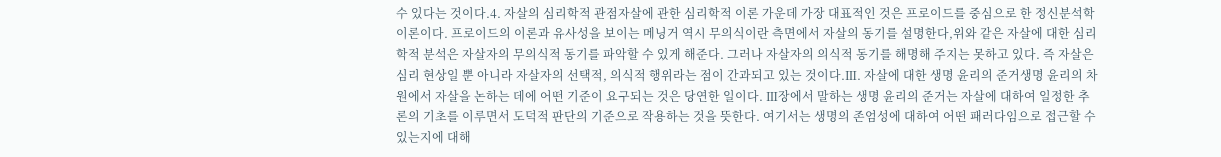수 있다는 것이다.4. 자살의 심리학적 관점자살에 관한 심리학적 이론 가운데 가장 대표적인 것은 프로이드를 중심으로 한 정신분석학 이론이다. 프로이드의 이론과 유사성을 보이는 메닝거 역시 무의식이란 측면에서 자살의 동기를 설명한다,위와 같은 자살에 대한 심리학적 분석은 자살자의 무의식적 동기를 파악할 수 있게 해준다. 그러나 자살자의 의식적 동기를 해명해 주지는 못하고 있다. 즉 자살은 심리 현상일 뿐 아니라 자살자의 선택적, 의식적 행위라는 점이 간과되고 있는 것이다.Ⅲ. 자살에 대한 생명 윤리의 준거생명 윤리의 차원에서 자살을 논하는 데에 어떤 기준이 요구되는 것은 당연한 일이다. Ⅲ장에서 말하는 생명 윤리의 준거는 자살에 대하여 일정한 추론의 기초를 이루면서 도덕적 판단의 기준으로 작용하는 것을 뜻한다. 여기서는 생명의 존엄성에 대하여 어떤 패러다임으로 접근할 수 있는지에 대해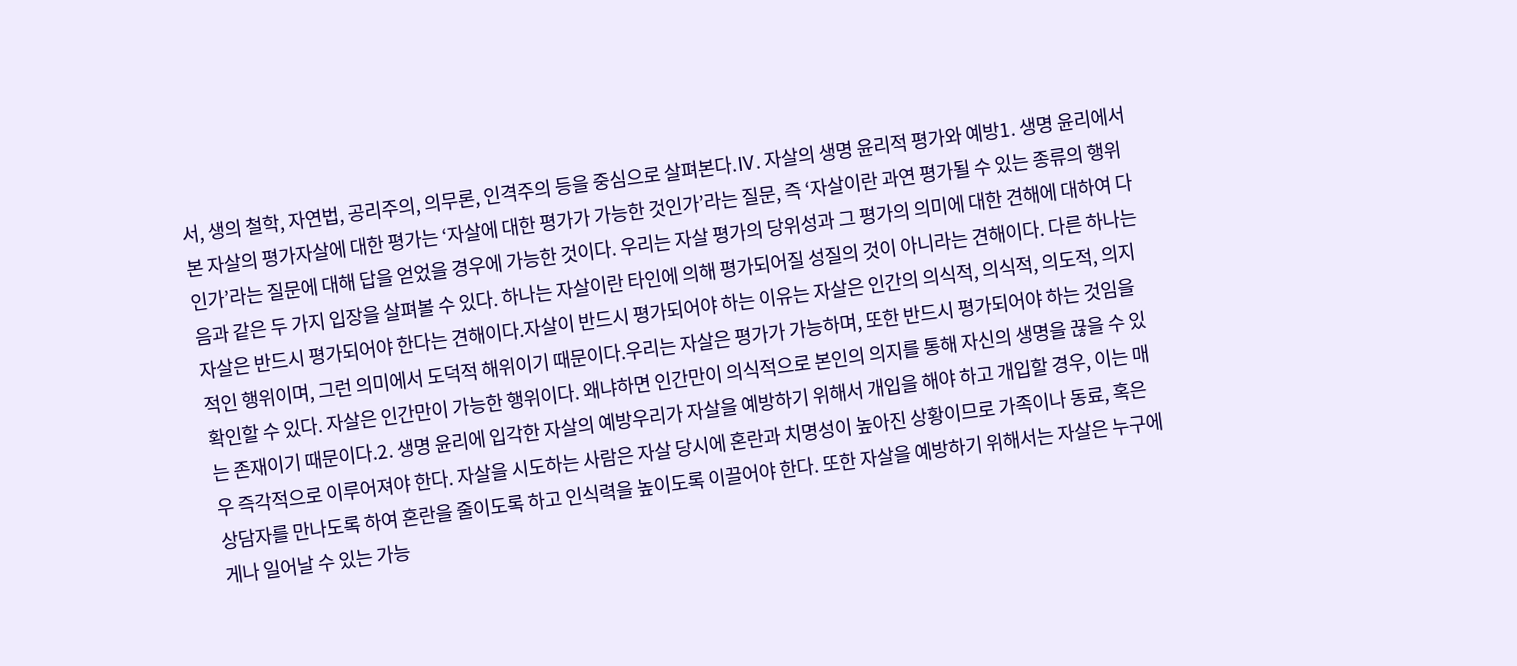서, 생의 철학, 자연법, 공리주의, 의무론, 인격주의 등을 중심으로 살펴본다.Ⅳ. 자살의 생명 윤리적 평가와 예방1. 생명 윤리에서 본 자살의 평가자살에 대한 평가는 ‘자살에 대한 평가가 가능한 것인가’라는 질문, 즉 ‘자살이란 과연 평가될 수 있는 종류의 행위인가’라는 질문에 대해 답을 얻었을 경우에 가능한 것이다. 우리는 자살 평가의 당위성과 그 평가의 의미에 대한 견해에 대하여 다음과 같은 두 가지 입장을 살펴볼 수 있다. 하나는 자살이란 타인에 의해 평가되어질 성질의 것이 아니라는 견해이다. 다른 하나는 자살은 반드시 평가되어야 한다는 견해이다.자살이 반드시 평가되어야 하는 이유는 자살은 인간의 의식적, 의식적, 의도적, 의지적인 행위이며, 그런 의미에서 도덕적 해위이기 때문이다.우리는 자살은 평가가 가능하며, 또한 반드시 평가되어야 하는 것임을 확인할 수 있다. 자살은 인간만이 가능한 행위이다. 왜냐하면 인간만이 의식적으로 본인의 의지를 통해 자신의 생명을 끊을 수 있는 존재이기 때문이다.2. 생명 윤리에 입각한 자살의 예방우리가 자살을 예방하기 위해서 개입을 해야 하고 개입할 경우, 이는 매우 즉각적으로 이루어져야 한다. 자살을 시도하는 사람은 자살 당시에 혼란과 치명성이 높아진 상황이므로 가족이나 동료, 혹은 상담자를 만나도록 하여 혼란을 줄이도록 하고 인식력을 높이도록 이끌어야 한다. 또한 자살을 예방하기 위해서는 자살은 누구에게나 일어날 수 있는 가능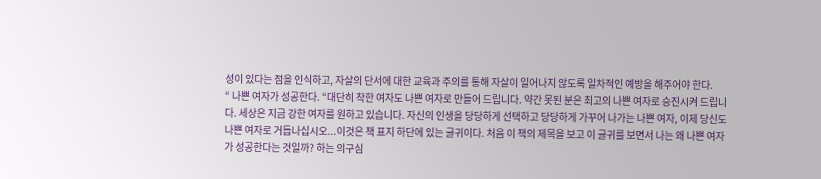성이 있다는 점을 인식하고, 자살의 단서에 대한 교육과 주의를 통해 자살이 일어나지 않도록 일차적인 예방을 해주어야 한다.
“ 나쁜 여자가 성공한다. “대단히 착한 여자도 나쁜 여자로 만들어 드립니다. 약간 못된 분은 최고의 나쁜 여자로 승진시켜 드립니다. 세상은 지금 강한 여자를 원하고 있습니다. 자신의 인생을 당당하게 선택하고 당당하게 가꾸어 나가는 나쁜 여자, 이제 당신도 나쁜 여자로 거듭나십시오...이것은 책 표지 하단에 있는 글귀이다. 처음 이 책의 제목을 보고 이 글귀를 보면서 나는 왜 나쁜 여자가 성공한다는 것일까? 하는 의구심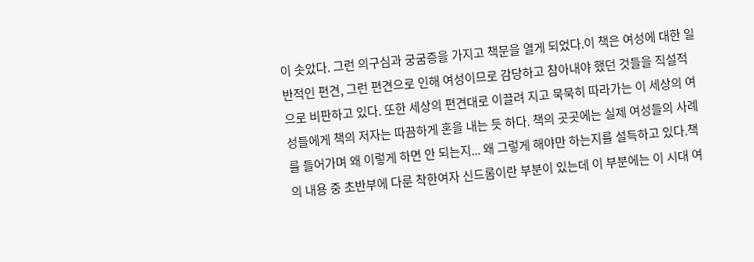이 솟았다. 그런 의구심과 궁굼증을 가지고 책문을 열게 되었다.이 책은 여성에 대한 일반적인 편견, 그런 편견으로 인해 여성이므로 감당하고 참아내야 했던 것들을 직설적으로 비판하고 있다. 또한 세상의 편견대로 이끌려 지고 묵묵히 따라가는 이 세상의 여성들에게 책의 저자는 따끔하게 혼을 내는 듯 하다. 책의 곳곳에는 실제 여성들의 사례를 들어가며 왜 이렇게 하면 안 되는지... 왜 그렇게 해야만 하는지를 설득하고 있다.책의 내용 중 초반부에 다룬 착한여자 신드롬이란 부분이 있는데 이 부분에는 이 시대 여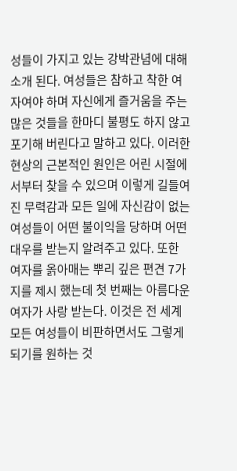성들이 가지고 있는 강박관념에 대해 소개 된다. 여성들은 참하고 착한 여자여야 하며 자신에게 즐거움을 주는 많은 것들을 한마디 불평도 하지 않고 포기해 버린다고 말하고 있다. 이러한 현상의 근본적인 원인은 어린 시절에서부터 찾을 수 있으며 이렇게 길들여진 무력감과 모든 일에 자신감이 없는 여성들이 어떤 불이익을 당하며 어떤 대우를 받는지 알려주고 있다. 또한 여자를 옭아매는 뿌리 깊은 편견 7가지를 제시 했는데 첫 번째는 아름다운 여자가 사랑 받는다. 이것은 전 세계 모든 여성들이 비판하면서도 그렇게 되기를 원하는 것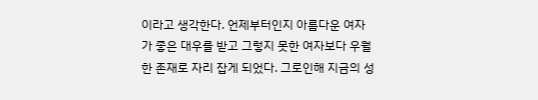이라고 생각한다. 언제부터인지 아름다운 여자가 좋은 대우를 받고 그렇지 못한 여자보다 우월한 존재로 자리 잡게 되었다. 그로인해 지금의 성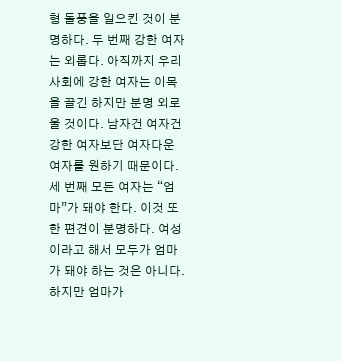형 돌풍을 일으킨 것이 분명하다. 두 번째 강한 여자는 외롭다. 아직까지 우리 사회에 강한 여자는 이목을 끌긴 하지만 분명 외로울 것이다. 남자건 여자건 강한 여자보단 여자다운 여자를 원하기 때문이다. 세 번째 모든 여자는 “엄마”가 돼야 한다. 이것 또한 편견이 분명하다. 여성이라고 해서 모두가 엄마가 돼야 하는 것은 아니다. 하지만 엄마가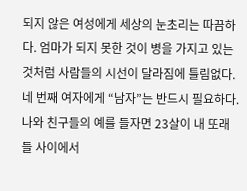되지 않은 여성에게 세상의 눈초리는 따끔하다. 엄마가 되지 못한 것이 병을 가지고 있는 것처럼 사람들의 시선이 달라짐에 틀림없다.네 번째 여자에게 “남자”는 반드시 필요하다. 나와 친구들의 예를 들자면 23살이 내 또래들 사이에서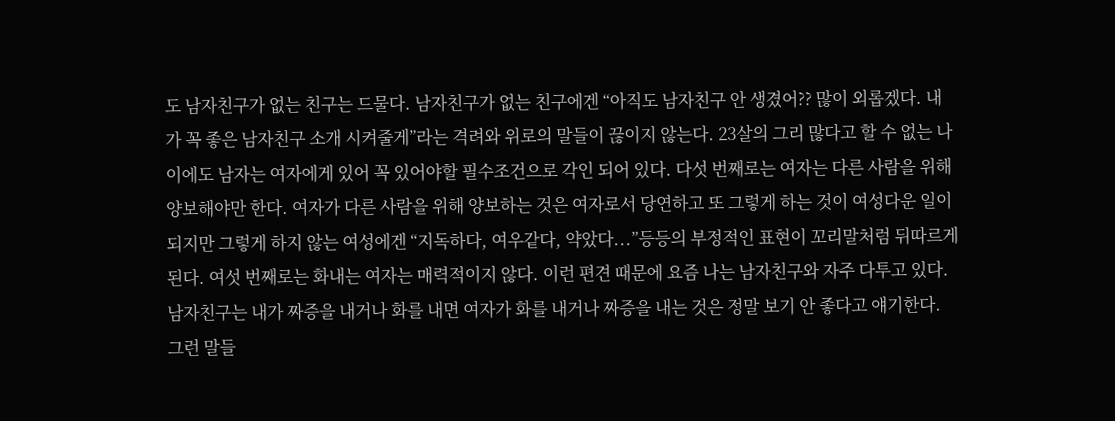도 남자친구가 없는 친구는 드물다. 남자친구가 없는 친구에겐 “아직도 남자친구 안 생겼어?? 많이 외롭겠다. 내가 꼭 좋은 남자친구 소개 시켜줄게”라는 격려와 위로의 말들이 끊이지 않는다. 23살의 그리 많다고 할 수 없는 나이에도 남자는 여자에게 있어 꼭 있어야할 필수조건으로 각인 되어 있다. 다섯 번째로는 여자는 다른 사람을 위해 양보해야만 한다. 여자가 다른 사람을 위해 양보하는 것은 여자로서 당연하고 또 그렇게 하는 것이 여성다운 일이 되지만 그렇게 하지 않는 여성에겐 “지독하다, 여우같다, 약았다...”등등의 부정적인 표현이 꼬리말처럼 뒤따르게 된다. 여섯 번째로는 화내는 여자는 매력적이지 않다. 이런 편견 때문에 요즘 나는 남자친구와 자주 다투고 있다. 남자친구는 내가 짜증을 내거나 화를 내면 여자가 화를 내거나 짜증을 내는 것은 정말 보기 안 좋다고 얘기한다. 그런 말들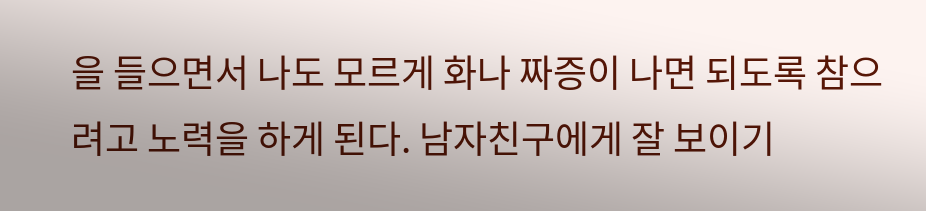을 들으면서 나도 모르게 화나 짜증이 나면 되도록 참으려고 노력을 하게 된다. 남자친구에게 잘 보이기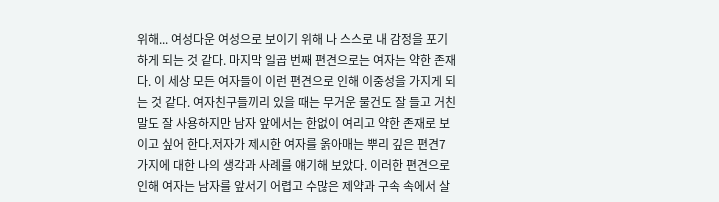위해... 여성다운 여성으로 보이기 위해 나 스스로 내 감정을 포기하게 되는 것 같다. 마지막 일곱 번째 편견으로는 여자는 약한 존재다. 이 세상 모든 여자들이 이런 편견으로 인해 이중성을 가지게 되는 것 같다. 여자친구들끼리 있을 때는 무거운 물건도 잘 들고 거친 말도 잘 사용하지만 남자 앞에서는 한없이 여리고 약한 존재로 보이고 싶어 한다.저자가 제시한 여자를 옭아매는 뿌리 깊은 편견7가지에 대한 나의 생각과 사례를 얘기해 보았다. 이러한 편견으로 인해 여자는 남자를 앞서기 어렵고 수많은 제약과 구속 속에서 살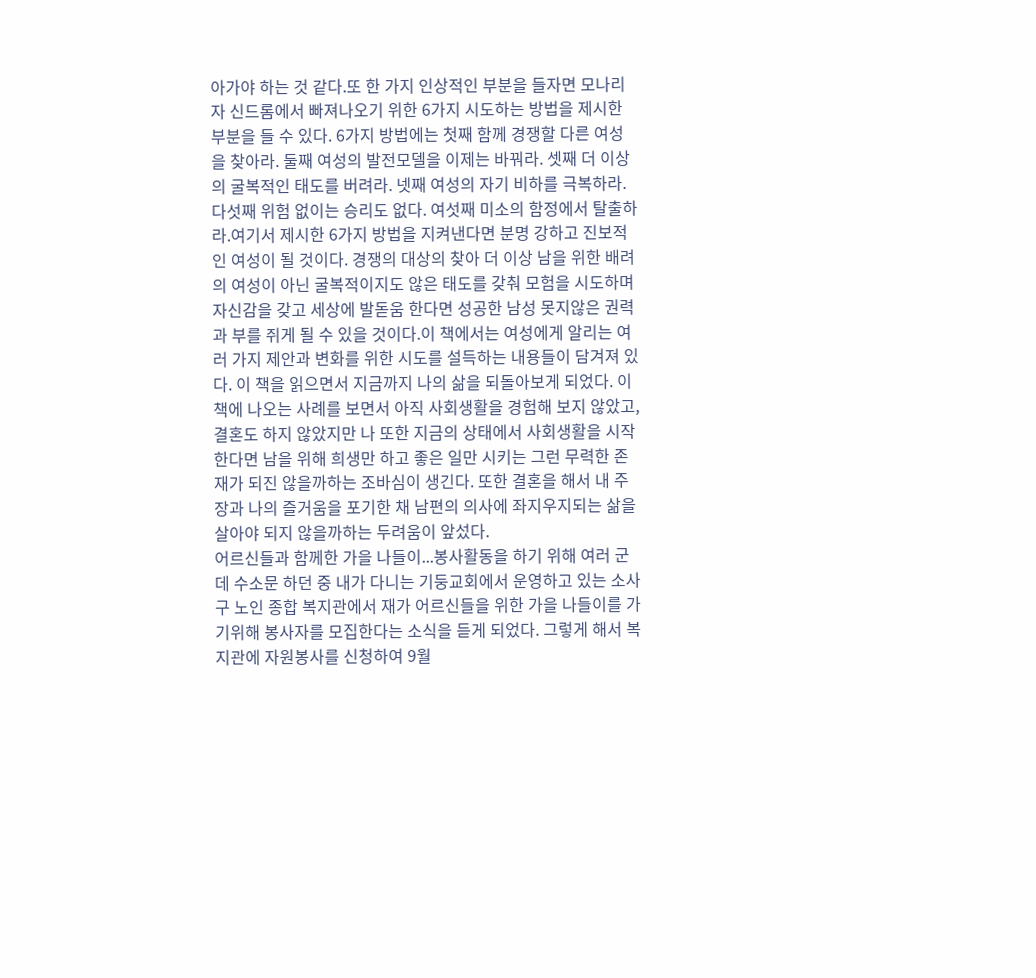아가야 하는 것 같다.또 한 가지 인상적인 부분을 들자면 모나리자 신드롬에서 빠져나오기 위한 6가지 시도하는 방법을 제시한 부분을 들 수 있다. 6가지 방법에는 첫째 함께 경쟁할 다른 여성을 찾아라. 둘째 여성의 발전모델을 이제는 바꿔라. 셋째 더 이상의 굴복적인 태도를 버려라. 넷째 여성의 자기 비하를 극복하라. 다섯째 위험 없이는 승리도 없다. 여섯째 미소의 함정에서 탈출하라.여기서 제시한 6가지 방법을 지켜낸다면 분명 강하고 진보적인 여성이 될 것이다. 경쟁의 대상의 찾아 더 이상 남을 위한 배려의 여성이 아닌 굴복적이지도 않은 태도를 갖춰 모험을 시도하며 자신감을 갖고 세상에 발돋움 한다면 성공한 남성 못지않은 권력과 부를 쥐게 될 수 있을 것이다.이 책에서는 여성에게 알리는 여러 가지 제안과 변화를 위한 시도를 설득하는 내용들이 담겨져 있다. 이 책을 읽으면서 지금까지 나의 삶을 되돌아보게 되었다. 이 책에 나오는 사례를 보면서 아직 사회생활을 경험해 보지 않았고, 결혼도 하지 않았지만 나 또한 지금의 상태에서 사회생활을 시작한다면 남을 위해 희생만 하고 좋은 일만 시키는 그런 무력한 존재가 되진 않을까하는 조바심이 생긴다. 또한 결혼을 해서 내 주장과 나의 즐거움을 포기한 채 남편의 의사에 좌지우지되는 삶을 살아야 되지 않을까하는 두려움이 앞섰다.
어르신들과 함께한 가을 나들이...봉사활동을 하기 위해 여러 군데 수소문 하던 중 내가 다니는 기둥교회에서 운영하고 있는 소사구 노인 종합 복지관에서 재가 어르신들을 위한 가을 나들이를 가기위해 봉사자를 모집한다는 소식을 듣게 되었다. 그렇게 해서 복지관에 자원봉사를 신청하여 9월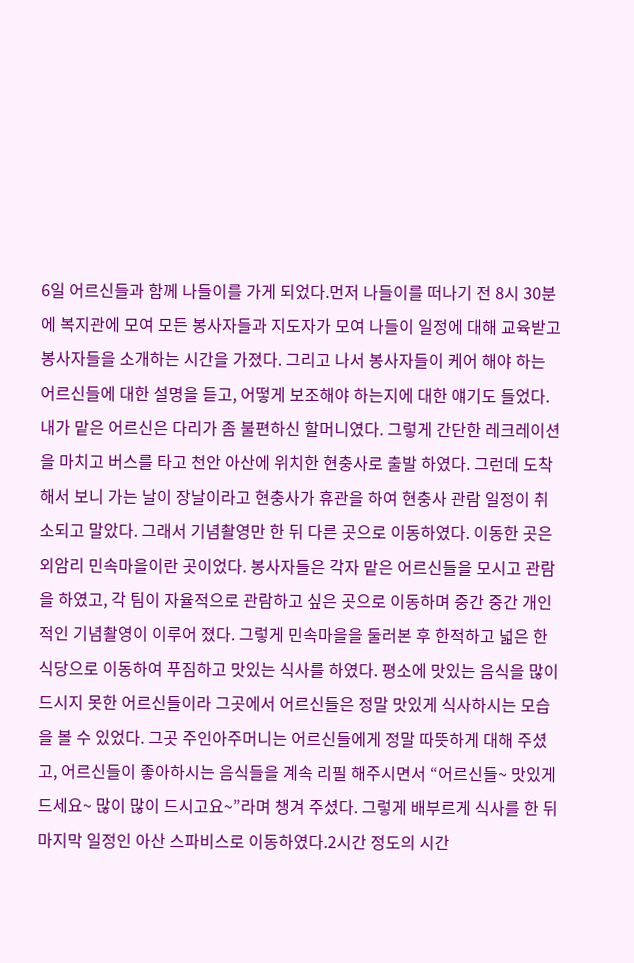6일 어르신들과 함께 나들이를 가게 되었다.먼저 나들이를 떠나기 전 8시 30분에 복지관에 모여 모든 봉사자들과 지도자가 모여 나들이 일정에 대해 교육받고 봉사자들을 소개하는 시간을 가졌다. 그리고 나서 봉사자들이 케어 해야 하는 어르신들에 대한 설명을 듣고, 어떻게 보조해야 하는지에 대한 얘기도 들었다. 내가 맡은 어르신은 다리가 좀 불편하신 할머니였다. 그렇게 간단한 레크레이션을 마치고 버스를 타고 천안 아산에 위치한 현충사로 출발 하였다. 그런데 도착해서 보니 가는 날이 장날이라고 현충사가 휴관을 하여 현충사 관람 일정이 취소되고 말았다. 그래서 기념촬영만 한 뒤 다른 곳으로 이동하였다. 이동한 곳은 외암리 민속마을이란 곳이었다. 봉사자들은 각자 맡은 어르신들을 모시고 관람을 하였고, 각 팀이 자율적으로 관람하고 싶은 곳으로 이동하며 중간 중간 개인적인 기념촬영이 이루어 졌다. 그렇게 민속마을을 둘러본 후 한적하고 넓은 한식당으로 이동하여 푸짐하고 맛있는 식사를 하였다. 평소에 맛있는 음식을 많이 드시지 못한 어르신들이라 그곳에서 어르신들은 정말 맛있게 식사하시는 모습을 볼 수 있었다. 그곳 주인아주머니는 어르신들에게 정말 따뜻하게 대해 주셨고, 어르신들이 좋아하시는 음식들을 계속 리필 해주시면서 “어르신들~ 맛있게 드세요~ 많이 많이 드시고요~”라며 챙겨 주셨다. 그렇게 배부르게 식사를 한 뒤 마지막 일정인 아산 스파비스로 이동하였다.2시간 정도의 시간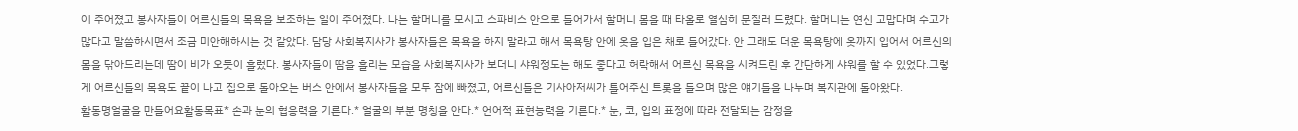이 주어졌고 봉사자들이 어르신들의 목욕을 보조하는 일이 주어졌다. 나는 할머니를 모시고 스파비스 안으로 들어가서 할머니 몸을 때 타올로 열심히 문질러 드렸다. 할머니는 연신 고맙다며 수고가 많다고 말씀하시면서 조금 미안해하시는 것 같았다. 담당 사회복지사가 봉사자들은 목욕을 하지 말라고 해서 목욕탕 안에 옷을 입은 채로 들어갔다. 안 그래도 더운 목욕탕에 옷까지 입어서 어르신의 몸을 닦아드리는데 땀이 비가 오듯이 흘렀다. 봉사자들이 땀을 흘리는 모습을 사회복지사가 보더니 샤워정도는 해도 좋다고 허락해서 어르신 목욕을 시켜드린 후 간단하게 샤워를 할 수 있었다.그렇게 어르신들의 목욕도 끝이 나고 집으로 돌아오는 버스 안에서 봉사자들을 모두 잠에 빠졌고, 어르신들은 기사아저씨가 틀어주신 트롯을 들으며 많은 얘기들을 나누며 복지관에 돌아왔다.
활동명얼굴을 만들어요활동목표* 손과 눈의 협응력을 기른다.* 얼굴의 부분 명칭을 안다.* 언어적 표현능력을 기른다.* 눈, 코, 입의 표정에 따라 전달되는 감정을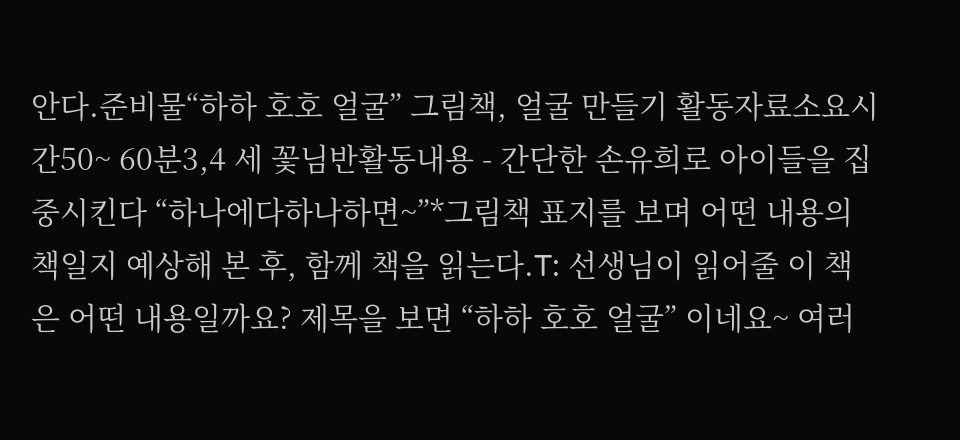안다.준비물“하하 호호 얼굴” 그림책, 얼굴 만들기 활동자료소요시간50~ 60분3,4 세 꽃님반활동내용 - 간단한 손유희로 아이들을 집중시킨다 “하나에다하나하면~”*그림책 표지를 보며 어떤 내용의 책일지 예상해 본 후, 함께 책을 읽는다.T: 선생님이 읽어줄 이 책은 어떤 내용일까요? 제목을 보면 “하하 호호 얼굴” 이네요~ 여러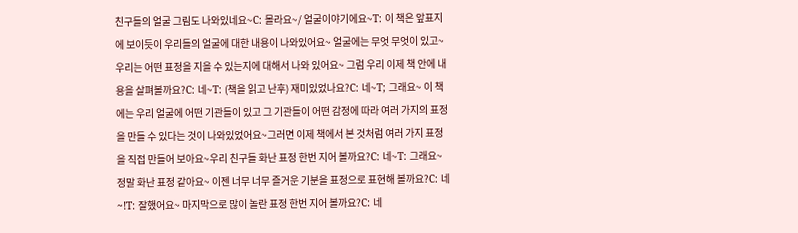친구들의 얼굴 그림도 나와있네요~C: 몰라요~/ 얼굴이야기에요~T: 이 책은 앞표지에 보이듯이 우리들의 얼굴에 대한 내용이 나와있어요~ 얼굴에는 무엇 무엇이 있고~ 우리는 어떤 표정을 지을 수 있는지에 대해서 나와 있어요~ 그럼 우리 이제 책 안에 내용을 살펴볼까요?C: 네~T: (책을 읽고 난후) 재미있었나요?C: 네~T; 그래요~ 이 책에는 우리 얼굴에 어떤 기관들이 있고 그 기관들이 어떤 감정에 따라 여러 가지의 표정을 만들 수 있다는 것이 나와있었어요~그러면 이제 책에서 본 것처럼 여러 가지 표정을 직접 만들어 보아요~우리 친구들 화난 표정 한번 지어 볼까요?C: 네~T: 그래요~ 정말 화난 표정 같아요~ 이젠 너무 너무 즐거운 기분을 표정으로 표현해 볼까요?C: 네~!T: 잘했어요~ 마지막으로 많이 놀란 표정 한번 지어 볼까요?C: 네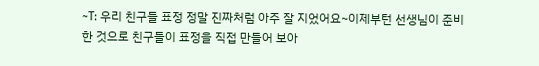~T: 우리 친구들 표정 정말 진짜처럼 아주 잘 지었어요~이제부턴 선생님이 준비한 것으로 친구들이 표정을 직접 만들어 보아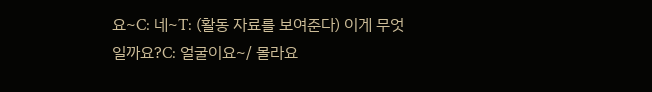요~C: 네~T: (활동 자료를 보여준다) 이게 무엇일까요?C: 얼굴이요~/ 몰라요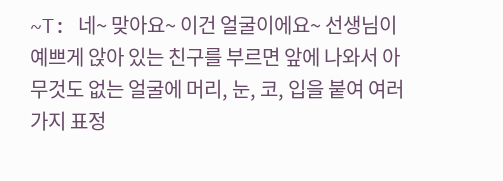~T: 네~ 맞아요~ 이건 얼굴이에요~ 선생님이 예쁘게 앉아 있는 친구를 부르면 앞에 나와서 아무것도 없는 얼굴에 머리, 눈, 코, 입을 붙여 여러 가지 표정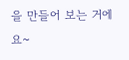을 만들어 보는 거에요~